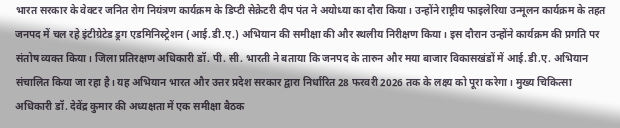भारत सरकार के वेक्टर जनित रोग नियंत्रण कार्यक्रम के डिप्टी सेक्रेटरी दीप पंत ने अयोध्या का दौरा किया। उन्होंने राष्ट्रीय फाइलेरिया उन्मूलन कार्यक्रम के तहत जनपद में चल रहे इंटीग्रेटेड ड्रग एडमिनिस्ट्रेशन (आई.डी.ए.) अभियान की समीक्षा की और स्थलीय निरीक्षण किया। इस दौरान उन्होंने कार्यक्रम की प्रगति पर संतोष व्यक्त किया। जिला प्रतिरक्षण अधिकारी डॉ. पी. सी. भारती ने बताया कि जनपद के तारुन और मया बाजार विकासखंडों में आई.डी.ए. अभियान संचालित किया जा रहा है। यह अभियान भारत और उत्तर प्रदेश सरकार द्वारा निर्धारित 28 फरवरी 2026 तक के लक्ष्य को पूरा करेगा। मुख्य चिकित्सा अधिकारी डॉ. देवेंद्र कुमार की अध्यक्षता में एक समीक्षा बैठक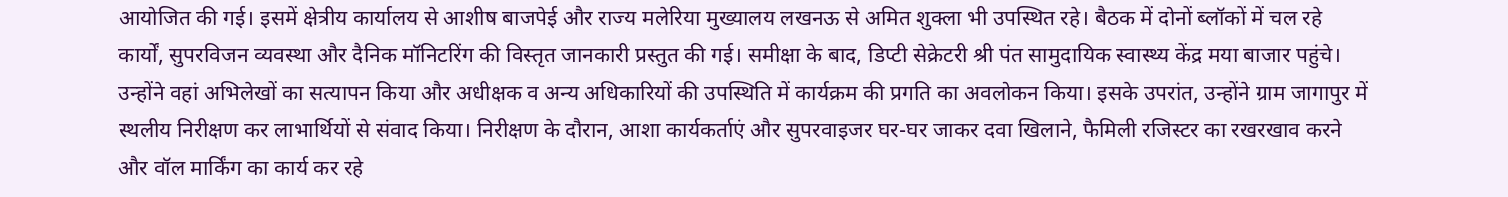आयोजित की गई। इसमें क्षेत्रीय कार्यालय से आशीष बाजपेई और राज्य मलेरिया मुख्यालय लखनऊ से अमित शुक्ला भी उपस्थित रहे। बैठक में दोनों ब्लॉकों में चल रहे कार्यों, सुपरविजन व्यवस्था और दैनिक मॉनिटरिंग की विस्तृत जानकारी प्रस्तुत की गई। समीक्षा के बाद, डिप्टी सेक्रेटरी श्री पंत सामुदायिक स्वास्थ्य केंद्र मया बाजार पहुंचे। उन्होंने वहां अभिलेखों का सत्यापन किया और अधीक्षक व अन्य अधिकारियों की उपस्थिति में कार्यक्रम की प्रगति का अवलोकन किया। इसके उपरांत, उन्होंने ग्राम जागापुर में स्थलीय निरीक्षण कर लाभार्थियों से संवाद किया। निरीक्षण के दौरान, आशा कार्यकर्ताएं और सुपरवाइजर घर-घर जाकर दवा खिलाने, फैमिली रजिस्टर का रखरखाव करने और वॉल मार्किंग का कार्य कर रहे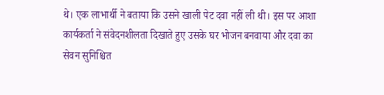थे। एक लाभार्थी ने बताया कि उसने खाली पेट दवा नहीं ली थी। इस पर आशा कार्यकर्ता ने संवेदनशीलता दिखाते हुए उसके घर भोजन बनवाया और दवा का सेवन सुनिश्चित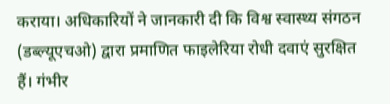कराया। अधिकारियों ने जानकारी दी कि विश्व स्वास्थ्य संगठन (डब्ल्यूएचओ) द्वारा प्रमाणित फाइलेरिया रोधी दवाएं सुरक्षित हैं। गंभीर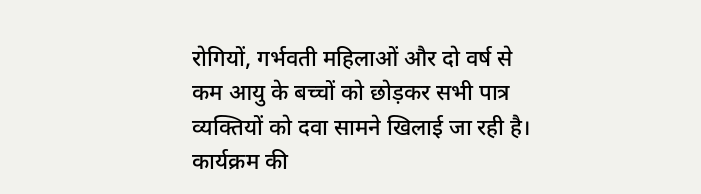रोगियों, गर्भवती महिलाओं और दो वर्ष से कम आयु के बच्चों को छोड़कर सभी पात्र व्यक्तियों को दवा सामने खिलाई जा रही है। कार्यक्रम की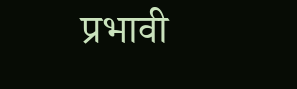प्रभावी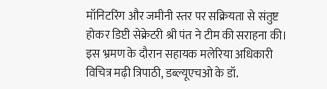मॉनिटरिंग और जमीनी स्तर पर सक्रियता से संतुष्ट होकर डिप्टी सेक्रेटरी श्री पंत ने टीम की सराहना की। इस भ्रमण के दौरान सहायक मलेरिया अधिकारी विचित्र मढ़ी त्रिपाठी, डब्ल्यूएचओ के डॉ.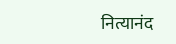नित्यानंद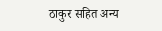ठाकुर सहित अन्य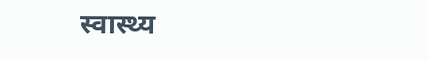स्वास्थ्य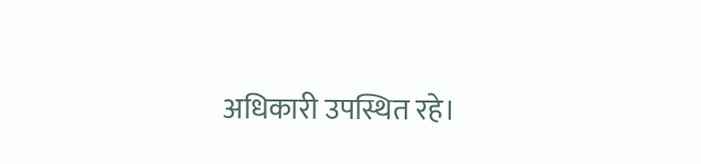अधिकारी उपस्थित रहे।